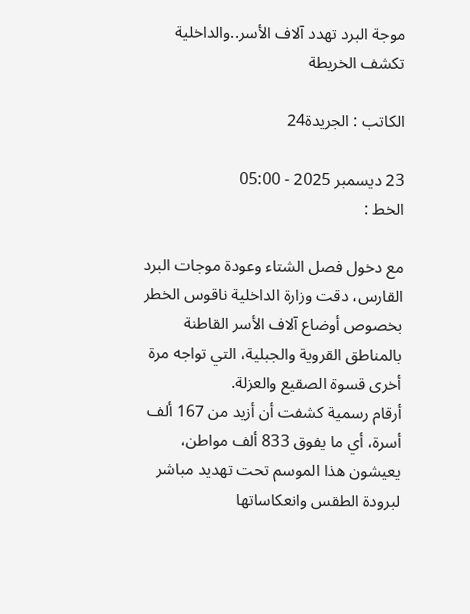موجة البرد تهدد آلاف الأسر..والداخلية تكشف الخريطة

الكاتب : الجريدة24

23 ديسمبر 2025 - 05:00
الخط :

مع دخول فصل الشتاء وعودة موجات البرد القارس، دقت وزارة الداخلية ناقوس الخطر بخصوص أوضاع آلاف الأسر القاطنة بالمناطق القروية والجبلية، التي تواجه مرة أخرى قسوة الصقيع والعزلة.
أرقام رسمية كشفت أن أزيد من 167 ألف أسرة، أي ما يفوق 833 ألف مواطن، يعيشون هذا الموسم تحت تهديد مباشر لبرودة الطقس وانعكاساتها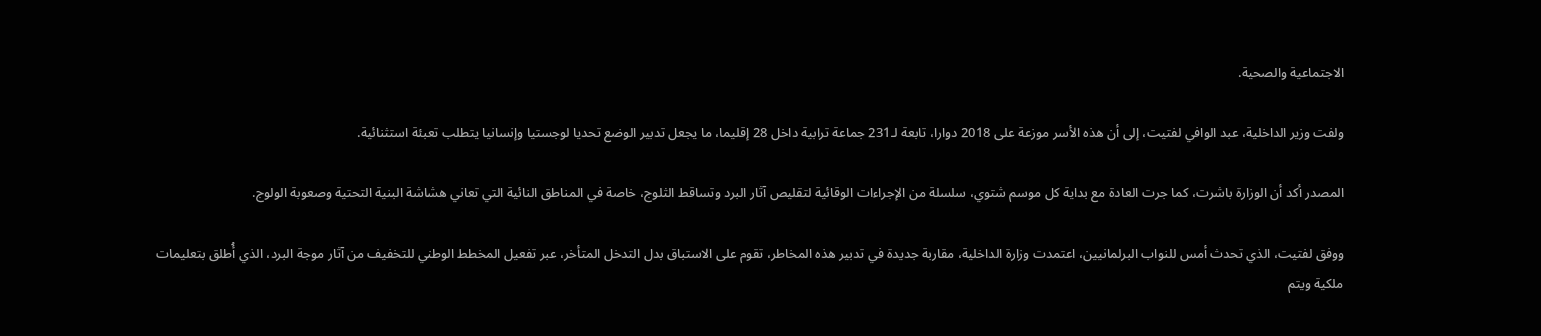الاجتماعية والصحية.

ولفت وزير الداخلية، عبد الوافي لفتيت، إلى أن هذه الأسر موزعة على 2018 دوارا، تابعة لـ231 جماعة ترابية داخل 28 إقليما، ما يجعل تدبير الوضع تحديا لوجستيا وإنسانيا يتطلب تعبئة استثنائية.

المصدر أكد أن الوزارة باشرت، كما جرت العادة مع بداية كل موسم شتوي، سلسلة من الإجراءات الوقائية لتقليص آثار البرد وتساقط الثلوج، خاصة في المناطق النائية التي تعاني هشاشة البنية التحتية وصعوبة الولوج.

ووفق لفتيت، الذي تحدث أمس للنواب البرلمانيين، اعتمدت وزارة الداخلية، مقاربة جديدة في تدبير هذه المخاطر، تقوم على الاستباق بدل التدخل المتأخر، عبر تفعيل المخطط الوطني للتخفيف من آثار موجة البرد، الذي أُطلق بتعليمات ملكية ويتم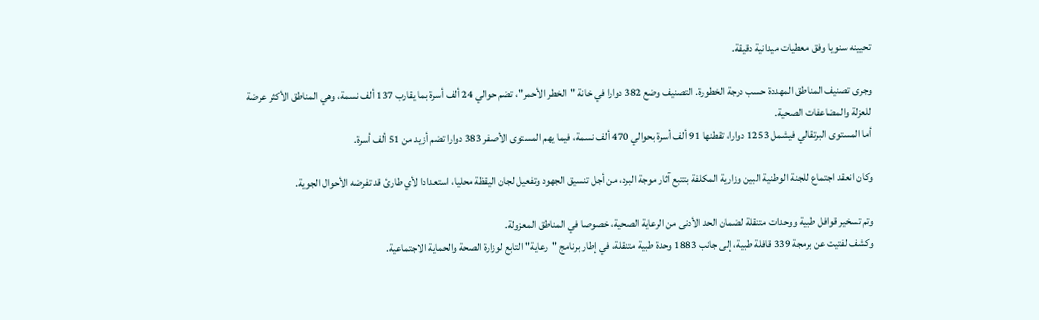تحيينه سنويا وفق معطيات ميدانية دقيقة.

وجرى تصنيف المناطق المهددة حسب درجة الخطورة. التصنيف وضع 382 دوارا في خانة "الخطر الأحمر"، تضم حوالي 24 ألف أسرة بما يقارب 137 ألف نسمة، وهي المناطق الأكثر عرضة للعزلة والمضاعفات الصحية.
أما المستوى البرتقالي فيشمل 1253 دوارا، تقطنها 91 ألف أسرة بحوالي 470 ألف نسمة، فيما يهم المستوى الأصفر 383 دوارا تضم أزيد من 51 ألف أسرة.

وكان انعقد اجتماع للجنة الوطنية البين وزارية المكلفة بتتبع آثار موجة البرد، من أجل تنسيق الجهود وتفعيل لجان اليقظة محليا، استعدادا لأي طارئ قد تفرضه الأحوال الجوية.

وتم تسخير قوافل طبية ووحدات متنقلة لضمان الحد الأدنى من الرعاية الصحية، خصوصا في المناطق المعزولة.
وكشف لفتيت عن برمجة 339 قافلة طبية، إلى جانب 1883 وحدة طبية متنقلة، في إطار برنامج "رعاية" التابع لوزارة الصحة والحماية الاجتماعية.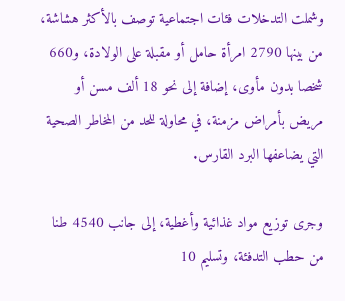وشملت التدخلات فئات اجتماعية توصف بالأكثر هشاشة، من بينها 2790 امرأة حامل أو مقبلة على الولادة، و660 شخصا بدون مأوى، إضافة إلى نحو 18 ألف مسن أو مريض بأمراض مزمنة، في محاولة للحد من المخاطر الصحية التي يضاعفها البرد القارس.

وجرى توزيع مواد غذائية وأغطية، إلى جانب 4540 طنا من حطب التدفئة، وتسليم 10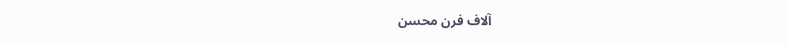آلاف فرن محسن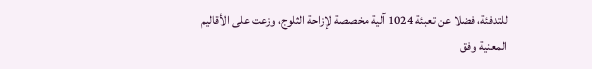للتدفئة، فضلا عن تعبئة 1024 آلية مخصصة لإزاحة الثلوج، وزعت على الأقاليم المعنية وفق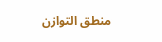منطق التوازن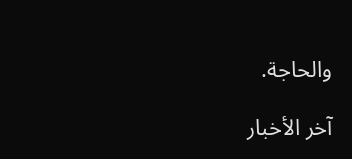والحاجة.

آخر الأخبار